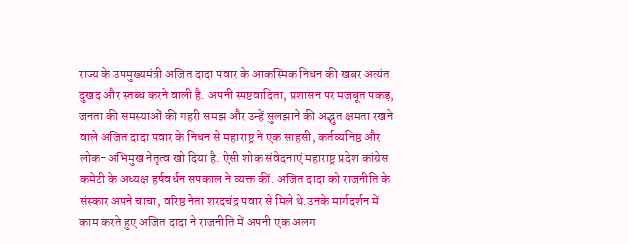राज्य के उपमुख्यमंत्री अजित दादा पवार के आकस्मिक निधन की खबर अत्यंत दुखद और स्तब्ध करने वाली है. अपनी स्पष्टवादिता, प्रशासन पर मजबूत पकड़, जनता की समस्याओं की गहरी समझ और उन्हें सुलझाने की अद्भुत क्षमता रखने वाले अजित दादा पवार के निधन से महाराष्ट्र ने एक साहसी, कर्तव्यनिष्ठ और लोक-अभिमुख नेतृत्व खो दिया है. ऐसी शोक संवेदनाएं महाराष्ट्र प्रदेश कांग्रेस कमेटी के अध्यक्ष हर्षवर्धन सपकाल ने व्यक्त कीं. अजित दादा को राजनीति के संस्कार अपने चाचा, वरिष्ठ नेता शरदचंद्र पवार से मिले थे.उनके मार्गदर्शन में काम करते हुए अजित दादा ने राजनीति में अपनी एक अलग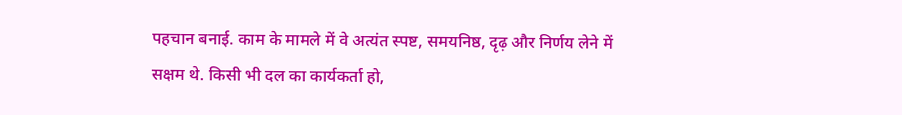पहचान बनाई. काम के मामले में वे अत्यंत स्पष्ट, समयनिष्ठ, दृढ़ और निर्णय लेने में सक्षम थे. किसी भी दल का कार्यकर्ता हो,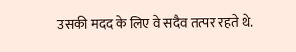उसकी मदद के लिए वे सदैव तत्पर रहते थे.